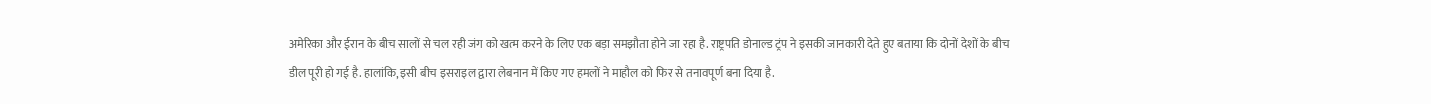अमेरिका और ईरान के बीच सालों से चल रही जंग को खत्म करने के लिए एक बड़ा समझौता होने जा रहा है. राष्ट्रपति डोनाल्ड ट्रंप ने इसकी जानकारी देते हुए बताया कि दोनों देशों के बीच डील पूरी हो गई है. हालांकि, इसी बीच इसराइल द्वारा लेबनान में किए गए हमलों ने माहौल को फिर से तनावपूर्ण बना दिया है.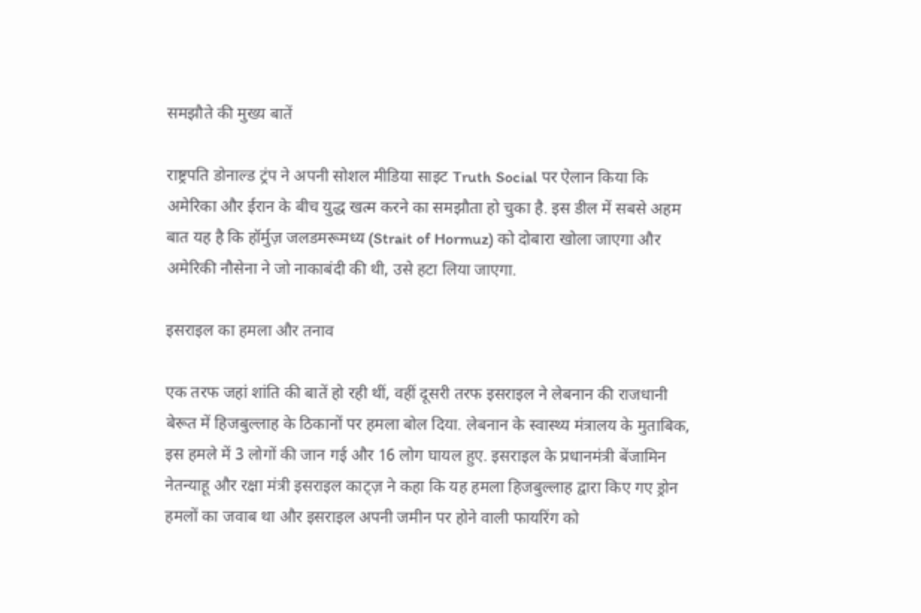समझौते की मुख्य बातें

राष्ट्रपति डोनाल्ड ट्रंप ने अपनी सोशल मीडिया साइट Truth Social पर ऐलान किया कि अमेरिका और ईरान के बीच युद्ध खत्म करने का समझौता हो चुका है. इस डील में सबसे अहम बात यह है कि हॉर्मुज़ जलडमरूमध्य (Strait of Hormuz) को दोबारा खोला जाएगा और अमेरिकी नौसेना ने जो नाकाबंदी की थी, उसे हटा लिया जाएगा.

इसराइल का हमला और तनाव

एक तरफ जहां शांति की बातें हो रही थीं, वहीं दूसरी तरफ इसराइल ने लेबनान की राजधानी बेरूत में हिजबुल्लाह के ठिकानों पर हमला बोल दिया. लेबनान के स्वास्थ्य मंत्रालय के मुताबिक, इस हमले में 3 लोगों की जान गई और 16 लोग घायल हुए. इसराइल के प्रधानमंत्री बेंजामिन नेतन्याहू और रक्षा मंत्री इसराइल काट्ज़ ने कहा कि यह हमला हिजबुल्लाह द्वारा किए गए ड्रोन हमलों का जवाब था और इसराइल अपनी जमीन पर होने वाली फायरिंग को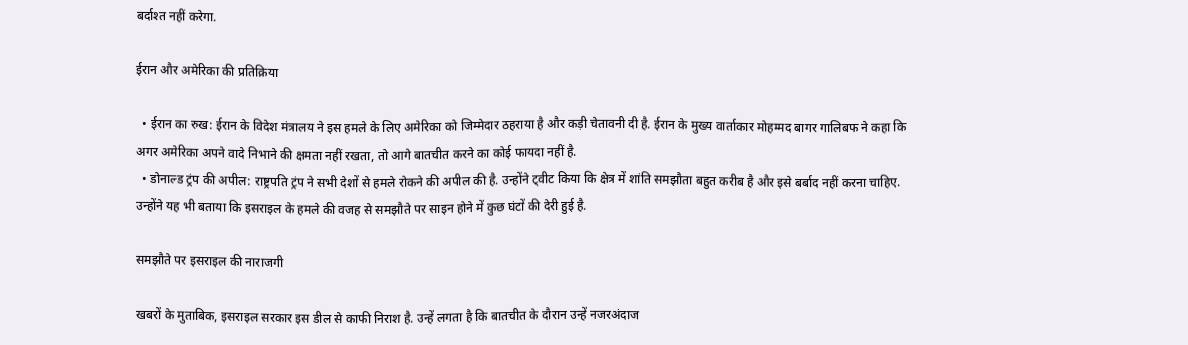बर्दाश्त नहीं करेगा.

ईरान और अमेरिका की प्रतिक्रिया

  • ईरान का रुख: ईरान के विदेश मंत्रालय ने इस हमले के लिए अमेरिका को जिम्मेदार ठहराया है और कड़ी चेतावनी दी है. ईरान के मुख्य वार्ताकार मोहम्मद बागर गालिबफ ने कहा कि अगर अमेरिका अपने वादे निभाने की क्षमता नहीं रखता, तो आगे बातचीत करने का कोई फायदा नहीं है.
  • डोनाल्ड ट्रंप की अपील: राष्ट्रपति ट्रंप ने सभी देशों से हमले रोकने की अपील की है. उन्होंने ट्वीट किया कि क्षेत्र में शांति समझौता बहुत करीब है और इसे बर्बाद नहीं करना चाहिए. उन्होंने यह भी बताया कि इसराइल के हमले की वजह से समझौते पर साइन होने में कुछ घंटों की देरी हुई है.

समझौते पर इसराइल की नाराजगी

खबरों के मुताबिक, इसराइल सरकार इस डील से काफी निराश है. उन्हें लगता है कि बातचीत के दौरान उन्हें नजरअंदाज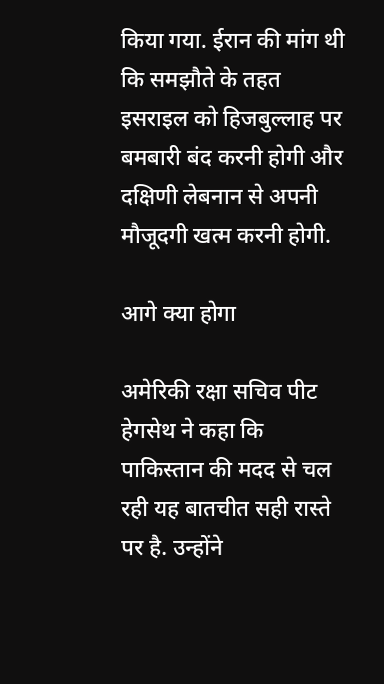किया गया. ईरान की मांग थी कि समझौते के तहत इसराइल को हिजबुल्लाह पर बमबारी बंद करनी होगी और दक्षिणी लेबनान से अपनी मौजूदगी खत्म करनी होगी.

आगे क्या होगा

अमेरिकी रक्षा सचिव पीट हेगसेथ ने कहा कि पाकिस्तान की मदद से चल रही यह बातचीत सही रास्ते पर है. उन्होंने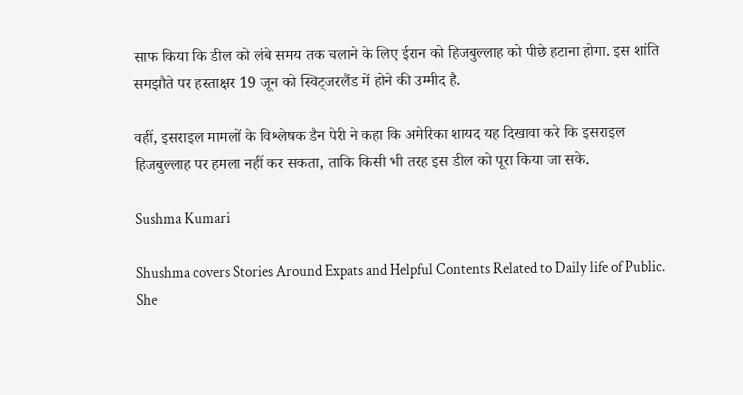साफ किया कि डील को लंबे समय तक चलाने के लिए ईरान को हिजबुल्लाह को पीछे हटाना होगा. इस शांति समझौते पर हस्ताक्षर 19 जून को स्विट्जरलैंड में होने की उम्मीद है.

वहीं, इसराइल मामलों के विश्लेषक डैन पेरी ने कहा कि अमेरिका शायद यह दिखावा करे कि इसराइल हिजबुल्लाह पर हमला नहीं कर सकता, ताकि किसी भी तरह इस डील को पूरा किया जा सके.

Sushma Kumari

Shushma covers Stories Around Expats and Helpful Contents Related to Daily life of Public. She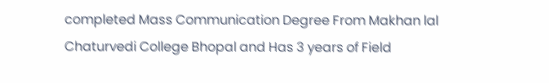completed Mass Communication Degree From Makhan lal Chaturvedi College Bhopal and Has 3 years of Field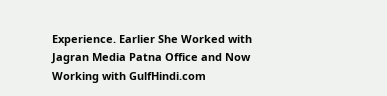Experience. Earlier She Worked with Jagran Media Patna Office and Now Working with GulfHindi.com